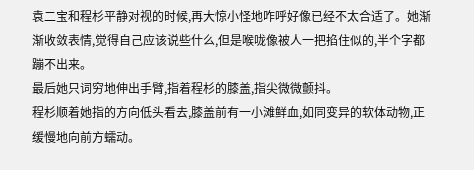袁二宝和程杉平静对视的时候,再大惊小怪地咋呼好像已经不太合适了。她渐渐收敛表情,觉得自己应该说些什么,但是喉咙像被人一把掐住似的,半个字都蹦不出来。
最后她只词穷地伸出手臂,指着程杉的膝盖,指尖微微颤抖。
程杉顺着她指的方向低头看去,膝盖前有一小滩鲜血,如同变异的软体动物,正缓慢地向前方蠕动。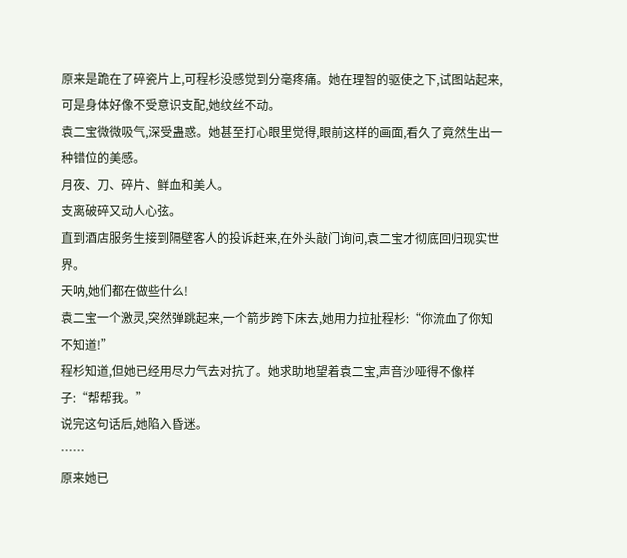原来是跪在了碎瓷片上,可程杉没感觉到分毫疼痛。她在理智的驱使之下,试图站起来,可是身体好像不受意识支配,她纹丝不动。
袁二宝微微吸气,深受蛊惑。她甚至打心眼里觉得,眼前这样的画面,看久了竟然生出一种错位的美感。
月夜、刀、碎片、鲜血和美人。
支离破碎又动人心弦。
直到酒店服务生接到隔壁客人的投诉赶来,在外头敲门询问,袁二宝才彻底回归现实世界。
天呐,她们都在做些什么!
袁二宝一个激灵,突然弹跳起来,一个箭步跨下床去,她用力拉扯程杉:“你流血了你知不知道!”
程杉知道,但她已经用尽力气去对抗了。她求助地望着袁二宝,声音沙哑得不像样子:“帮帮我。”
说完这句话后,她陷入昏迷。
……
原来她已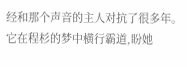经和那个声音的主人对抗了很多年。它在程杉的梦中横行霸道,盼她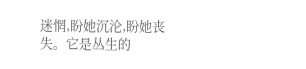迷惘,盼她沉沦,盼她丧失。它是丛生的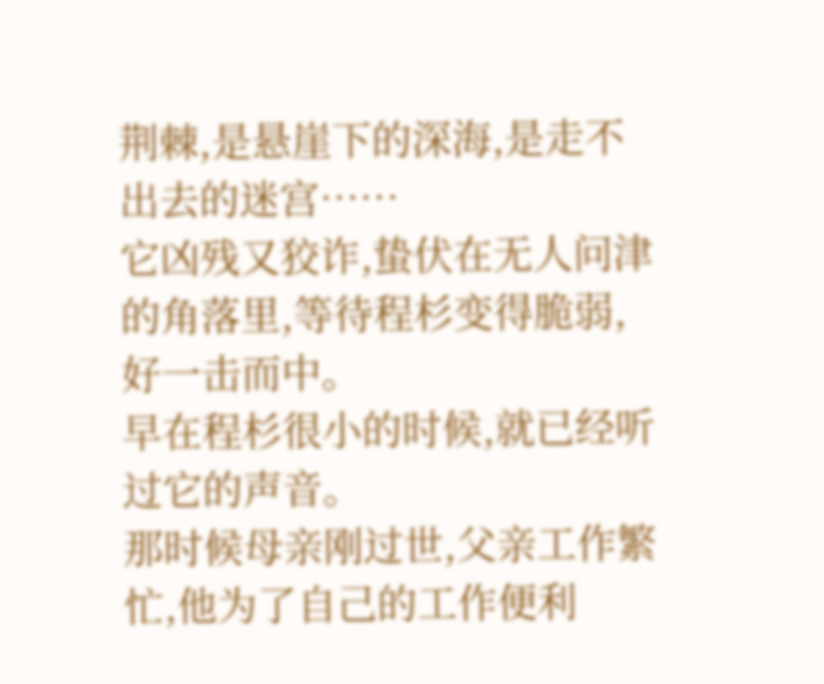荆棘,是悬崖下的深海,是走不出去的迷宫……
它凶残又狡诈,蛰伏在无人问津的角落里,等待程杉变得脆弱,好一击而中。
早在程杉很小的时候,就已经听过它的声音。
那时候母亲刚过世,父亲工作繁忙,他为了自己的工作便利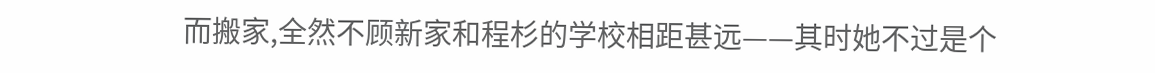而搬家,全然不顾新家和程杉的学校相距甚远——其时她不过是个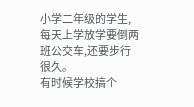小学二年级的学生,每天上学放学要倒两班公交车,还要步行很久。
有时候学校搞个